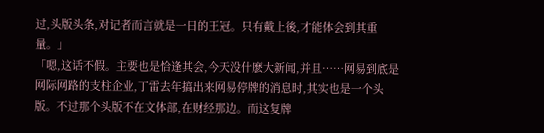过,头版头条,对记者而言就是一日的王冠。只有戴上後,才能体会到其重量。」
「嗯,这话不假。主要也是恰逢其会,今天没什麽大新闻,并且……网易到底是网际网路的支柱企业,丁雷去年搞出来网易停牌的消息时,其实也是一个头版。不过那个头版不在文体部,在财经那边。而这复牌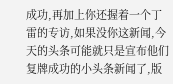成功,再加上你还握着一个丁雷的专访,如果没你这新闻,今天的头条可能就只是宣布他们复牌成功的小头条新闻了,版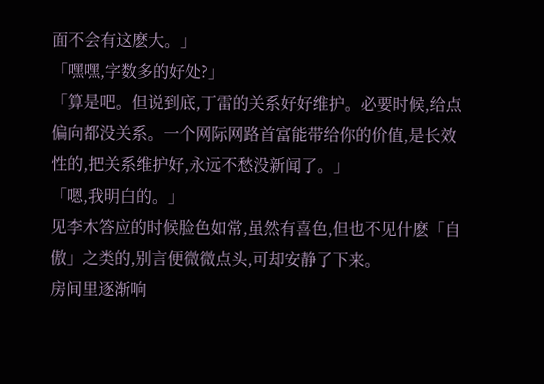面不会有这麽大。」
「嘿嘿,字数多的好处?」
「算是吧。但说到底,丁雷的关系好好维护。必要时候,给点偏向都没关系。一个网际网路首富能带给你的价值,是长效性的,把关系维护好,永远不愁没新闻了。」
「嗯,我明白的。」
见李木答应的时候脸色如常,虽然有喜色,但也不见什麽「自傲」之类的,别言便微微点头,可却安静了下来。
房间里逐渐响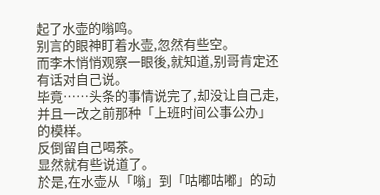起了水壶的嗡鸣。
别言的眼神盯着水壶,忽然有些空。
而李木悄悄观察一眼後,就知道,别哥肯定还有话对自己说。
毕竟……头条的事情说完了,却没让自己走,并且一改之前那种「上班时间公事公办」的模样。
反倒留自己喝茶。
显然就有些说道了。
於是,在水壶从「嗡」到「咕嘟咕嘟」的动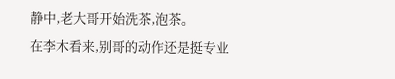静中,老大哥开始洗茶,泡茶。
在李木看来,别哥的动作还是挺专业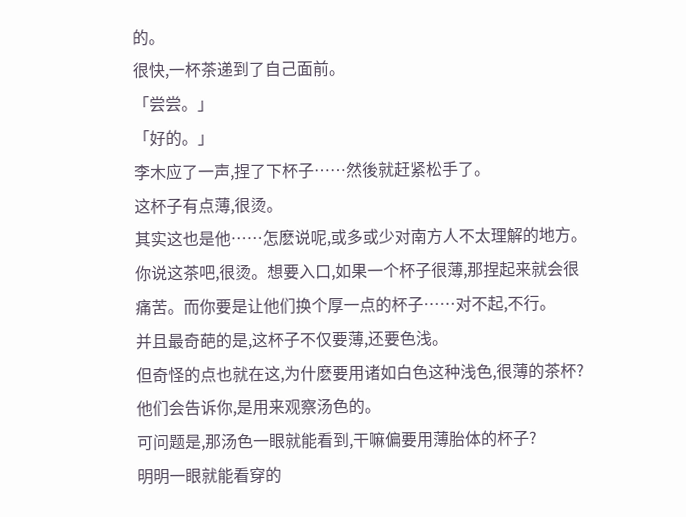的。
很快,一杯茶递到了自己面前。
「尝尝。」
「好的。」
李木应了一声,捏了下杯子……然後就赶紧松手了。
这杯子有点薄,很烫。
其实这也是他……怎麽说呢,或多或少对南方人不太理解的地方。
你说这茶吧,很烫。想要入口,如果一个杯子很薄,那捏起来就会很痛苦。而你要是让他们换个厚一点的杯子……对不起,不行。
并且最奇葩的是,这杯子不仅要薄,还要色浅。
但奇怪的点也就在这,为什麽要用诸如白色这种浅色,很薄的茶杯?他们会告诉你,是用来观察汤色的。
可问题是,那汤色一眼就能看到,干嘛偏要用薄胎体的杯子?
明明一眼就能看穿的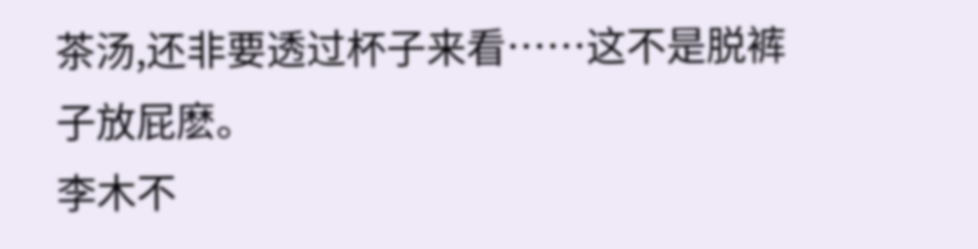茶汤,还非要透过杯子来看……这不是脱裤子放屁麽。
李木不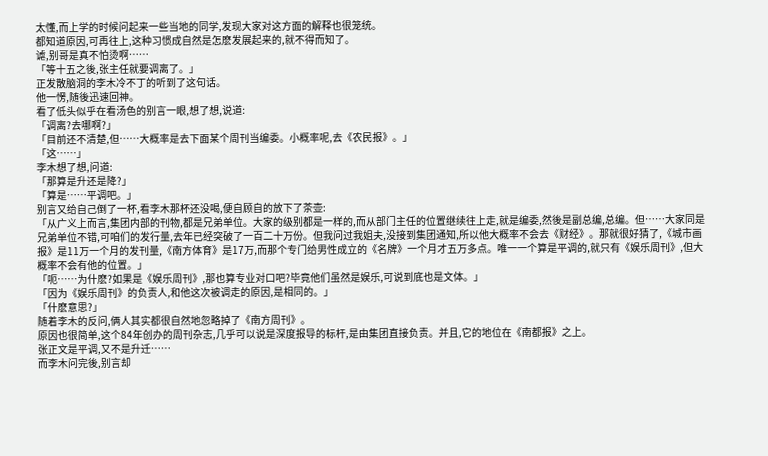太懂,而上学的时候问起来一些当地的同学,发现大家对这方面的解释也很笼统。
都知道原因,可再往上,这种习惯成自然是怎麽发展起来的,就不得而知了。
谑,别哥是真不怕烫啊……
「等十五之後,张主任就要调离了。」
正发散脑洞的李木冷不丁的听到了这句话。
他一愣,随後迅速回神。
看了低头似乎在看汤色的别言一眼,想了想,说道:
「调离?去哪啊?」
「目前还不清楚,但……大概率是去下面某个周刊当编委。小概率呢,去《农民报》。」
「这……」
李木想了想,问道:
「那算是升还是降?」
「算是……平调吧。」
别言又给自己倒了一杯,看李木那杯还没喝,便自顾自的放下了茶壶:
「从广义上而言,集团内部的刊物,都是兄弟单位。大家的级别都是一样的,而从部门主任的位置继续往上走,就是编委,然後是副总编,总编。但……大家同是兄弟单位不错,可咱们的发行量,去年已经突破了一百二十万份。但我问过我姐夫,没接到集团通知,所以他大概率不会去《财经》。那就很好猜了,《城市画报》是11万一个月的发刊量,《南方体育》是17万,而那个专门给男性成立的《名牌》一个月才五万多点。唯一一个算是平调的,就只有《娱乐周刊》,但大概率不会有他的位置。」
「呃……为什麽?如果是《娱乐周刊》,那也算专业对口吧?毕竟他们虽然是娱乐,可说到底也是文体。」
「因为《娱乐周刊》的负责人,和他这次被调走的原因,是相同的。」
「什麽意思?」
随着李木的反问,俩人其实都很自然地忽略掉了《南方周刊》。
原因也很简单,这个84年创办的周刊杂志,几乎可以说是深度报导的标杆,是由集团直接负责。并且,它的地位在《南都报》之上。
张正文是平调,又不是升迁……
而李木问完後,别言却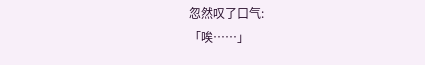忽然叹了口气:
「唉……」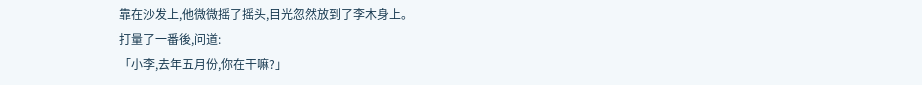靠在沙发上,他微微摇了摇头,目光忽然放到了李木身上。
打量了一番後,问道:
「小李,去年五月份,你在干嘛?」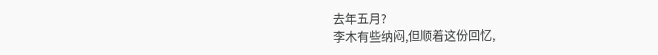去年五月?
李木有些纳闷,但顺着这份回忆,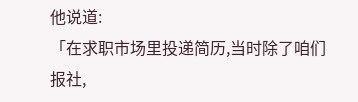他说道:
「在求职市场里投递简历,当时除了咱们报社,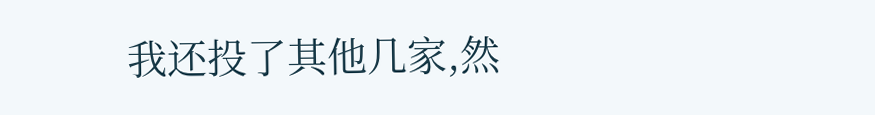我还投了其他几家,然